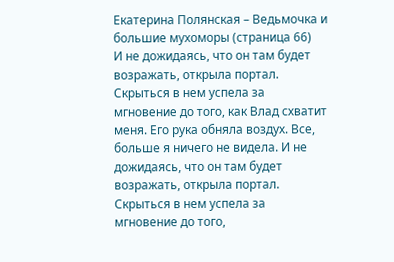Екатерина Полянская – Ведьмочка и большие мухоморы (страница 66)
И не дожидаясь, что он там будет возражать, открыла портал. Скрыться в нем успела за мгновение до того, как Влад схватит меня. Его рука обняла воздух. Все, больше я ничего не видела. И не дожидаясь, что он там будет возражать, открыла портал. Скрыться в нем успела за мгновение до того,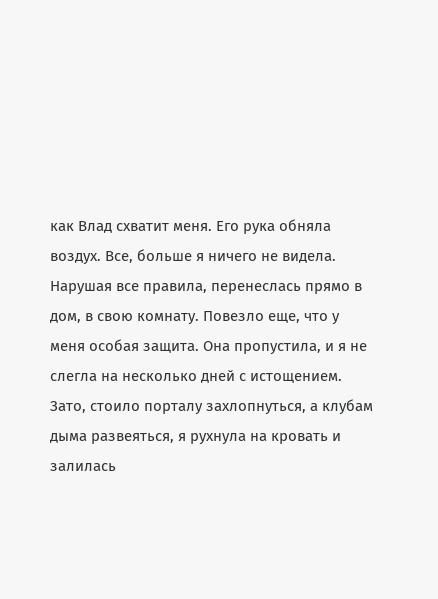как Влад схватит меня. Его рука обняла воздух. Все, больше я ничего не видела.
Нарушая все правила, перенеслась прямо в дом, в свою комнату. Повезло еще, что у меня особая защита. Она пропустила, и я не слегла на несколько дней с истощением. Зато, стоило порталу захлопнуться, а клубам дыма развеяться, я рухнула на кровать и залилась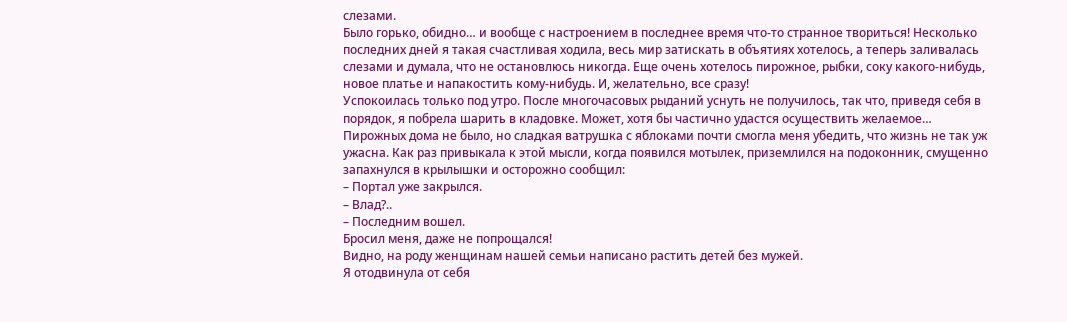слезами.
Было горько, обидно… и вообще с настроением в последнее время что‑то странное твориться! Несколько последних дней я такая счастливая ходила, весь мир затискать в объятиях хотелось, а теперь заливалась слезами и думала, что не остановлюсь никогда. Еще очень хотелось пирожное, рыбки, соку какого‑нибудь, новое платье и напакостить кому‑нибудь. И, желательно, все сразу!
Успокоилась только под утро. После многочасовых рыданий уснуть не получилось, так что, приведя себя в порядок, я побрела шарить в кладовке. Может, хотя бы частично удастся осуществить желаемое…
Пирожных дома не было, но сладкая ватрушка с яблоками почти смогла меня убедить, что жизнь не так уж ужасна. Как раз привыкала к этой мысли, когда появился мотылек, приземлился на подоконник, смущенно запахнулся в крылышки и осторожно сообщил:
– Портал уже закрылся.
– Влад?..
– Последним вошел.
Бросил меня, даже не попрощался!
Видно, на роду женщинам нашей семьи написано растить детей без мужей.
Я отодвинула от себя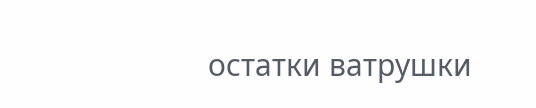остатки ватрушки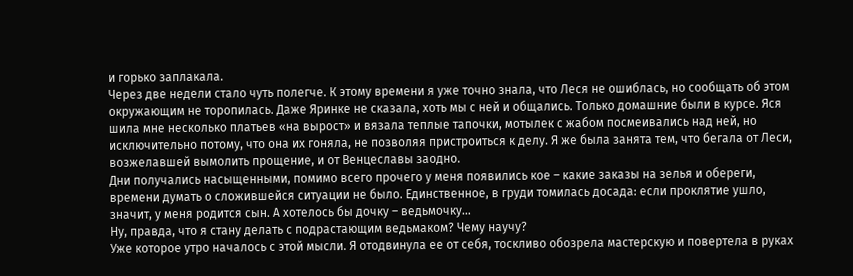и горько заплакала.
Через две недели стало чуть полегче. К этому времени я уже точно знала, что Леся не ошиблась, но сообщать об этом окружающим не торопилась. Даже Яринке не сказала, хоть мы с ней и общались. Только домашние были в курсе. Яся шила мне несколько платьев «на вырост» и вязала теплые тапочки, мотылек с жабом посмеивались над ней, но исключительно потому, что она их гоняла, не позволяя пристроиться к делу. Я же была занята тем, что бегала от Леси, возжелавшей вымолить прощение, и от Венцеславы заодно.
Дни получались насыщенными, помимо всего прочего у меня появились кое – какие заказы на зелья и обереги, времени думать о сложившейся ситуации не было. Единственное, в груди томилась досада: если проклятие ушло, значит, у меня родится сын. А хотелось бы дочку – ведьмочку…
Ну, правда, что я стану делать с подрастающим ведьмаком? Чему научу?
Уже которое утро началось с этой мысли. Я отодвинула ее от себя, тоскливо обозрела мастерскую и повертела в руках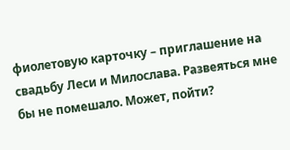фиолетовую карточку – приглашение на свадьбу Леси и Милослава. Развеяться мне бы не помешало. Может, пойти?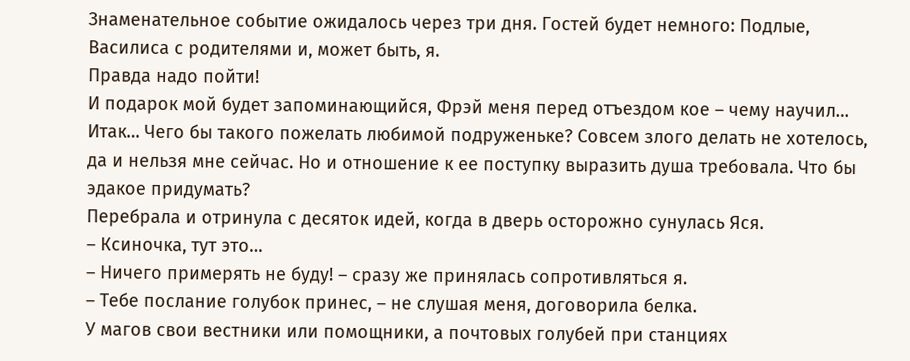Знаменательное событие ожидалось через три дня. Гостей будет немного: Подлые, Василиса с родителями и, может быть, я.
Правда надо пойти!
И подарок мой будет запоминающийся, Фрэй меня перед отъездом кое – чему научил…
Итак… Чего бы такого пожелать любимой подруженьке? Совсем злого делать не хотелось, да и нельзя мне сейчас. Но и отношение к ее поступку выразить душа требовала. Что бы эдакое придумать?
Перебрала и отринула с десяток идей, когда в дверь осторожно сунулась Яся.
– Ксиночка, тут это…
– Ничего примерять не буду! – сразу же принялась сопротивляться я.
– Тебе послание голубок принес, – не слушая меня, договорила белка.
У магов свои вестники или помощники, а почтовых голубей при станциях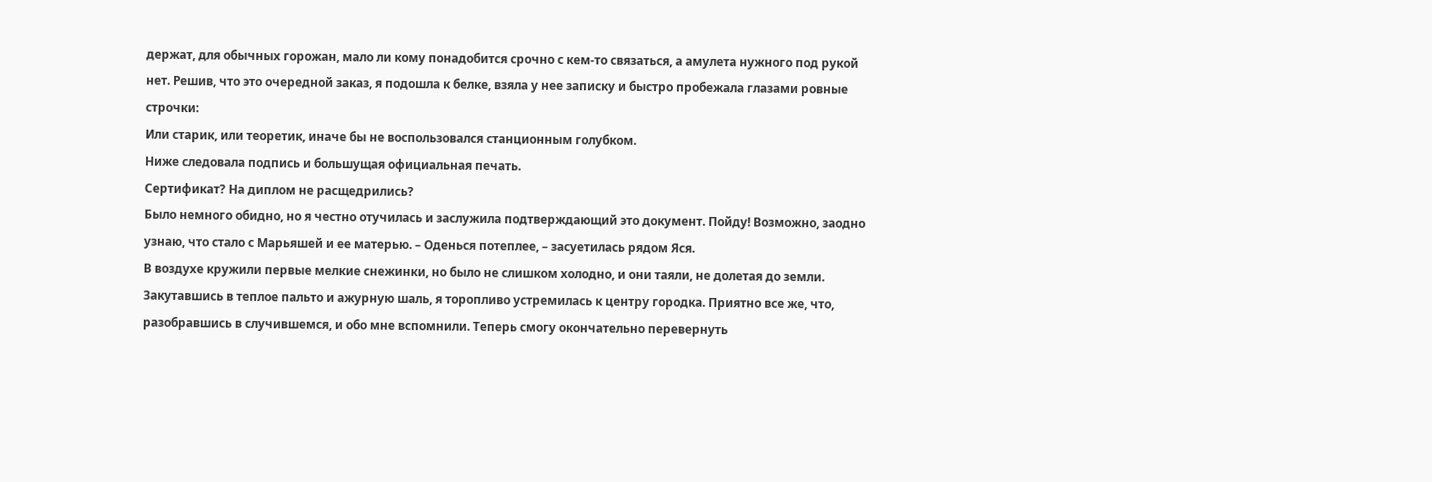держат, для обычных горожан, мало ли кому понадобится срочно с кем‑то связаться, а амулета нужного под рукой нет. Решив, что это очередной заказ, я подошла к белке, взяла у нее записку и быстро пробежала глазами ровные строчки:
Или старик, или теоретик, иначе бы не воспользовался станционным голубком.
Ниже следовала подпись и большущая официальная печать.
Сертификат? На диплом не расщедрились?
Было немного обидно, но я честно отучилась и заслужила подтверждающий это документ. Пойду! Возможно, заодно узнаю, что стало с Марьяшей и ее матерью. – Оденься потеплее, – засуетилась рядом Яся.
В воздухе кружили первые мелкие снежинки, но было не слишком холодно, и они таяли, не долетая до земли. Закутавшись в теплое пальто и ажурную шаль, я торопливо устремилась к центру городка. Приятно все же, что, разобравшись в случившемся, и обо мне вспомнили. Теперь смогу окончательно перевернуть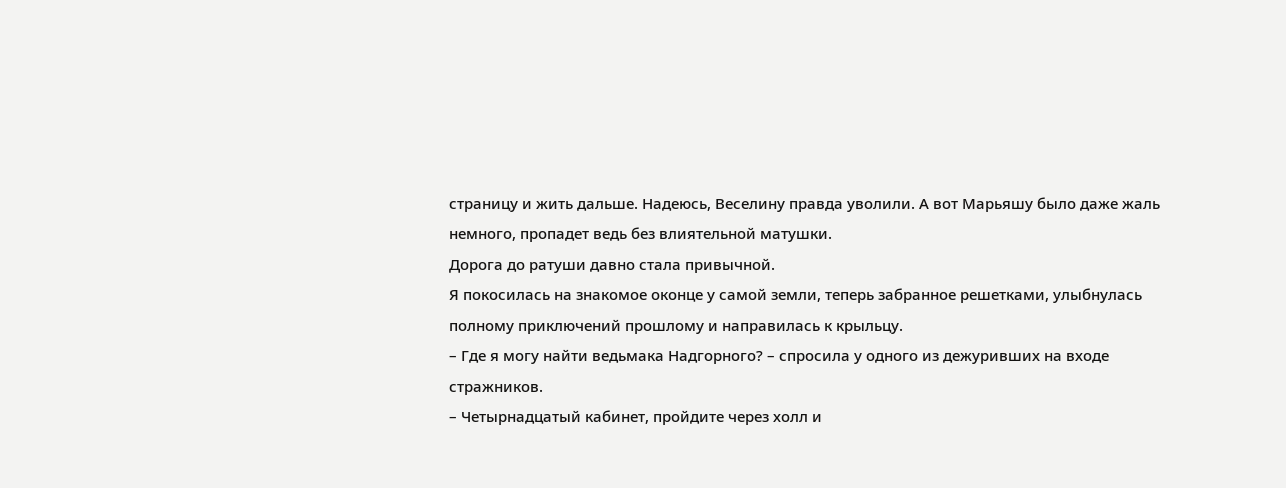страницу и жить дальше. Надеюсь, Веселину правда уволили. А вот Марьяшу было даже жаль немного, пропадет ведь без влиятельной матушки.
Дорога до ратуши давно стала привычной.
Я покосилась на знакомое оконце у самой земли, теперь забранное решетками, улыбнулась полному приключений прошлому и направилась к крыльцу.
– Где я могу найти ведьмака Надгорного? – спросила у одного из дежуривших на входе стражников.
– Четырнадцатый кабинет, пройдите через холл и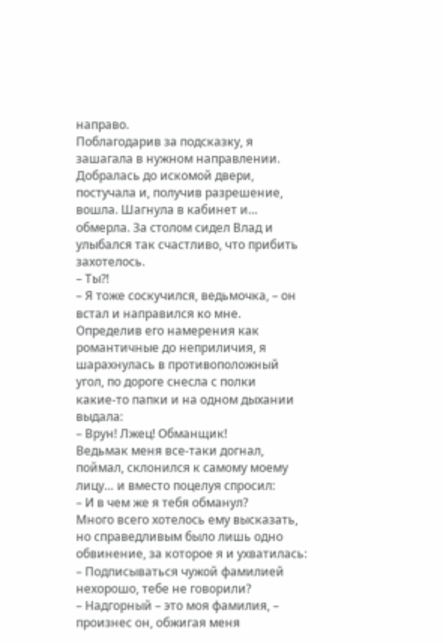направо.
Поблагодарив за подсказку, я зашагала в нужном направлении. Добралась до искомой двери, постучала и, получив разрешение, вошла. Шагнула в кабинет и… обмерла. За столом сидел Влад и улыбался так счастливо, что прибить захотелось.
– Ты?!
– Я тоже соскучился, ведьмочка, – он встал и направился ко мне.
Определив его намерения как романтичные до неприличия, я шарахнулась в противоположный угол, по дороге снесла с полки какие‑то папки и на одном дыхании выдала:
– Врун! Лжец! Обманщик!
Ведьмак меня все‑таки догнал, поймал, склонился к самому моему лицу… и вместо поцелуя спросил:
– И в чем же я тебя обманул?
Много всего хотелось ему высказать, но справедливым было лишь одно обвинение, за которое я и ухватилась:
– Подписываться чужой фамилией нехорошо, тебе не говорили?
– Надгорный – это моя фамилия, – произнес он, обжигая меня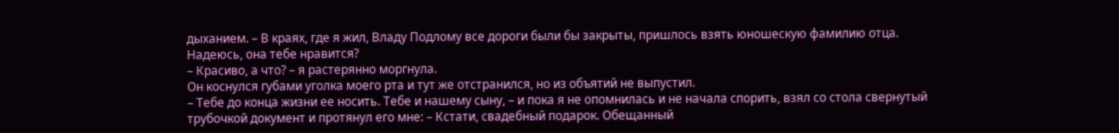дыханием. – В краях, где я жил, Владу Подлому все дороги были бы закрыты, пришлось взять юношескую фамилию отца. Надеюсь, она тебе нравится?
– Красиво, а что? – я растерянно моргнула.
Он коснулся губами уголка моего рта и тут же отстранился, но из объятий не выпустил.
– Тебе до конца жизни ее носить. Тебе и нашему сыну, – и пока я не опомнилась и не начала спорить, взял со стола свернутый трубочкой документ и протянул его мне: – Кстати, свадебный подарок. Обещанный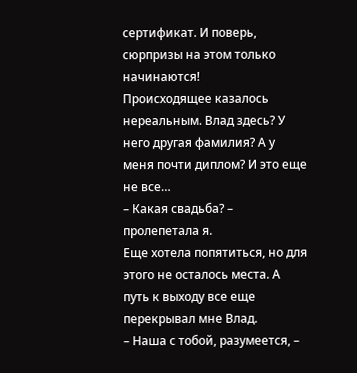сертификат. И поверь, сюрпризы на этом только начинаются!
Происходящее казалось нереальным. Влад здесь? У него другая фамилия? А у меня почти диплом? И это еще не все…
– Какая свадьба? – пролепетала я.
Еще хотела попятиться, но для этого не осталось места. А путь к выходу все еще перекрывал мне Влад.
– Наша с тобой, разумеется, –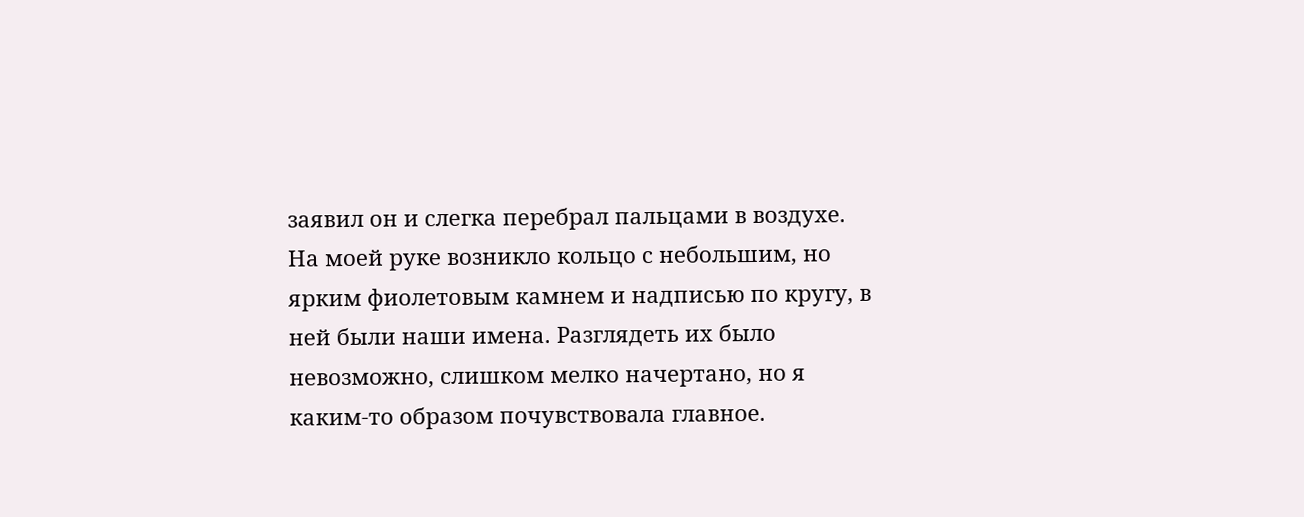заявил он и слегка перебрал пальцами в воздухе.
На моей руке возникло кольцо с небольшим, но ярким фиолетовым камнем и надписью по кругу, в ней были наши имена. Разглядеть их было невозможно, слишком мелко начертано, но я каким‑то образом почувствовала главное.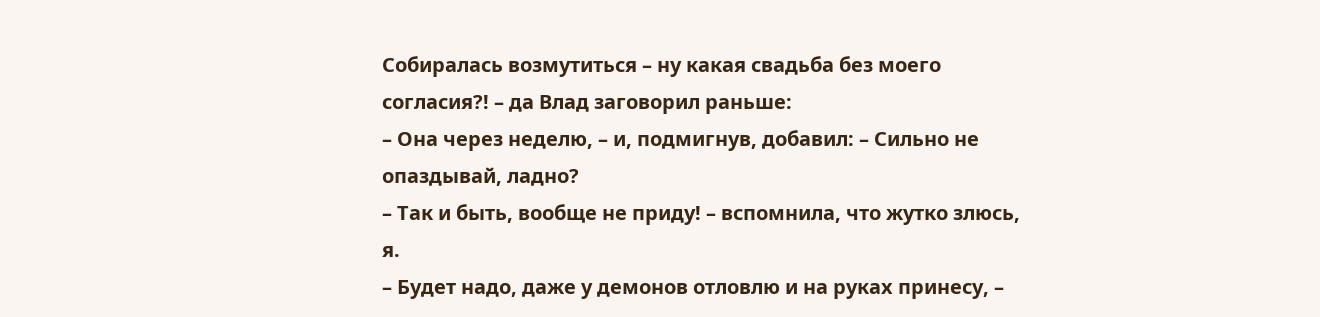Собиралась возмутиться – ну какая свадьба без моего согласия?! – да Влад заговорил раньше:
– Она через неделю, – и, подмигнув, добавил: – Сильно не опаздывай, ладно?
– Так и быть, вообще не приду! – вспомнила, что жутко злюсь, я.
– Будет надо, даже у демонов отловлю и на руках принесу, –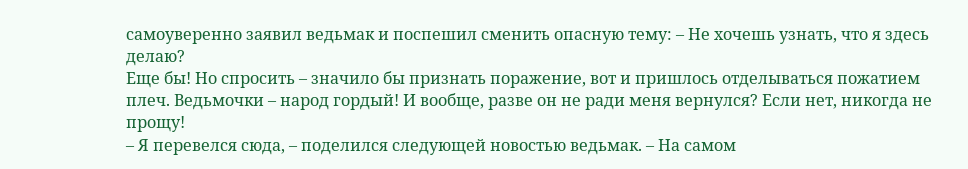самоуверенно заявил ведьмак и поспешил сменить опасную тему: – Не хочешь узнать, что я здесь делаю?
Еще бы! Но спросить – значило бы признать поражение, вот и пришлось отделываться пожатием плеч. Ведьмочки – народ гордый! И вообще, разве он не ради меня вернулся? Если нет, никогда не прощу!
– Я перевелся сюда, – поделился следующей новостью ведьмак. – На самом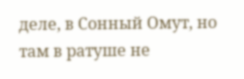деле, в Сонный Омут, но там в ратуше не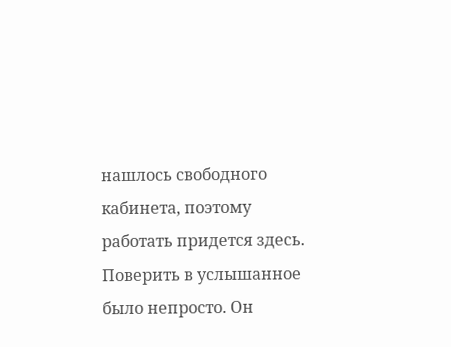нашлось свободного кабинета, поэтому работать придется здесь.
Поверить в услышанное было непросто. Он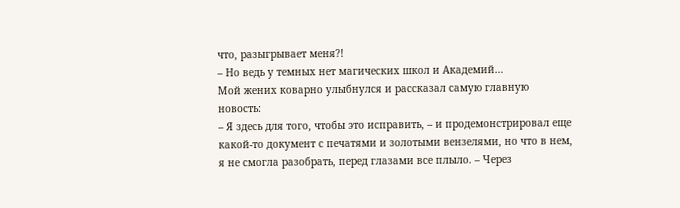что, разыгрывает меня?!
– Но ведь у темных нет магических школ и Академий…
Мой жених коварно улыбнулся и рассказал самую главную новость:
– Я здесь для того, чтобы это исправить, – и продемонстрировал еще какой‑то документ с печатями и золотыми вензелями, но что в нем, я не смогла разобрать, перед глазами все плыло. – Через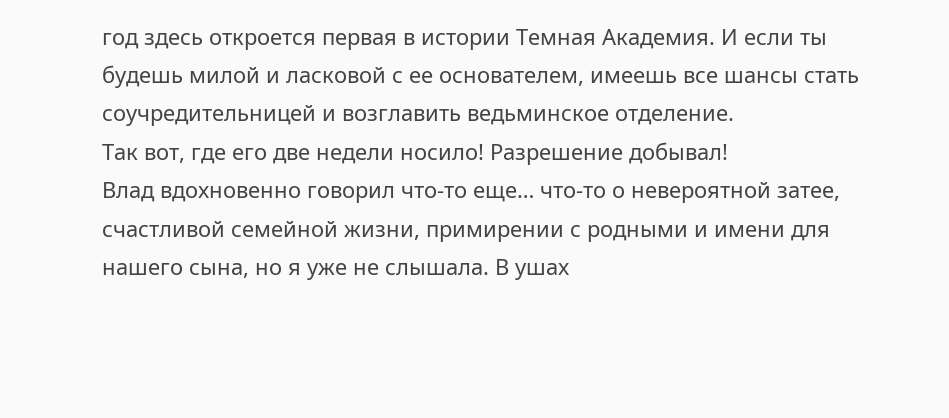год здесь откроется первая в истории Темная Академия. И если ты будешь милой и ласковой с ее основателем, имеешь все шансы стать соучредительницей и возглавить ведьминское отделение.
Так вот, где его две недели носило! Разрешение добывал!
Влад вдохновенно говорил что‑то еще… что‑то о невероятной затее, счастливой семейной жизни, примирении с родными и имени для нашего сына, но я уже не слышала. В ушах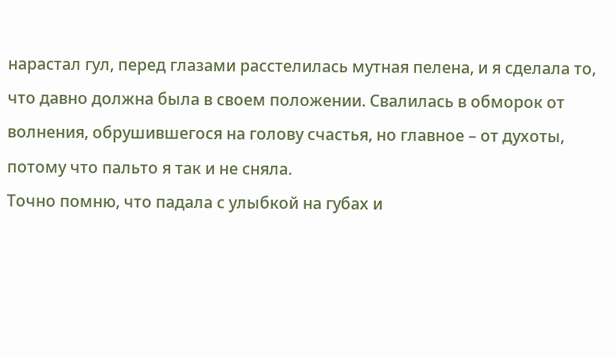нарастал гул, перед глазами расстелилась мутная пелена, и я сделала то, что давно должна была в своем положении. Свалилась в обморок от волнения, обрушившегося на голову счастья, но главное – от духоты, потому что пальто я так и не сняла.
Точно помню, что падала с улыбкой на губах и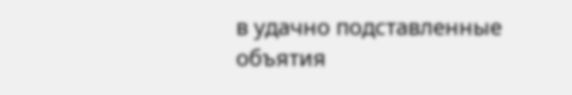в удачно подставленные объятия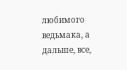любимого ведьмака, а дальше, все,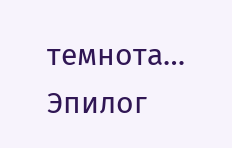темнота…
Эпилог